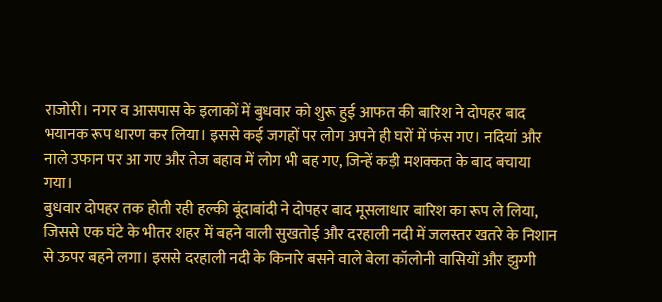राजोरी। नगर व आसपास के इलाकों में बुधवार को शुरू हुई आफत की बारिश ने दोपहर बाद भयानक रूप धारण कर लिया। इससे कई जगहों पर लोग अपने ही घरों में फंस गए। नदियां और नाले उफान पर आ गए और तेज बहाव में लोग भी बह गए, जिन्हें कड़ी मशक्कत के बाद बचाया गया।
बुधवार दोपहर तक होती रही हल्की बूंदाबांदी ने दोपहर बाद मूसलाधार बारिश का रूप ले लिया, जिससे एक घंटे के भीतर शहर में बहने वाली सुखतोई और दरहाली नदी में जलस्तर खतरे के निशान से ऊपर बहने लगा। इससे दरहाली नदी के किनारे बसने वाले बेला कॉलोनी वासियों और झुग्गी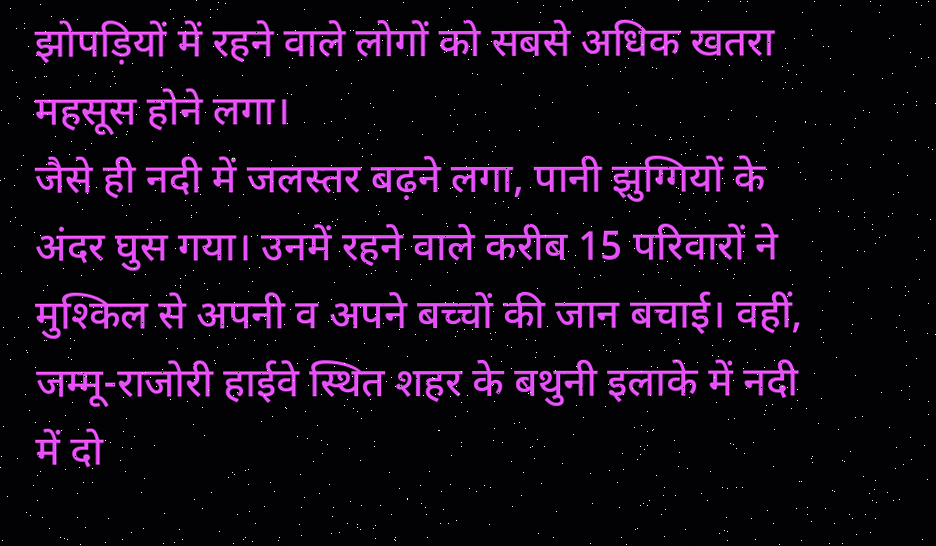झोपड़ियों में रहने वाले लोगों को सबसे अधिक खतरा महसूस होने लगा।
जैसे ही नदी में जलस्तर बढ़ने लगा, पानी झुग्गियों के अंदर घुस गया। उनमें रहने वाले करीब 15 परिवारों ने मुश्किल से अपनी व अपने बच्चों की जान बचाई। वहीं, जम्मू-राजोरी हाईवे स्थित शहर के बथुनी इलाके में नदी में दो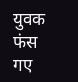युवक फंस गए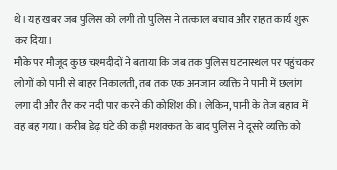थे। यह खबर जब पुलिस को लगी तो पुलिस ने तत्काल बचाव और राहत कार्य शुरू कर दिया।
मौके पर मौजूद कुछ चश्मदीदों ने बताया कि जब तक पुलिस घटनास्थल पर पहुंचकर लोगों को पानी से बाहर निकालती, तब तक एक अनजान व्यक्ति ने पानी में छलांग लगा दी और तैर कर नदी पार करने की कोशिश की। लेकिन, पानी के तेज बहाव में वह बह गया। करीब डेढ़ घंटे की कड़ी मशक्कत के बाद पुलिस ने दूसरे व्यक्ति को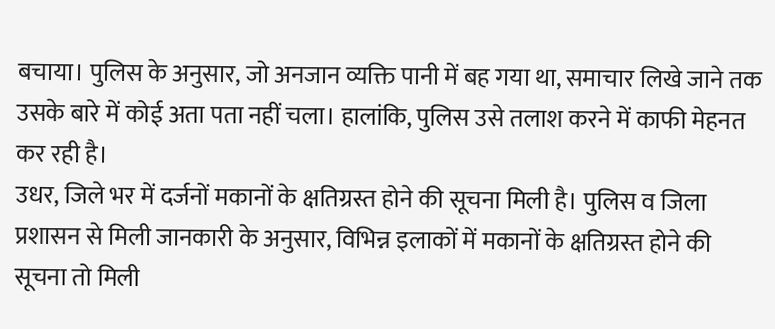बचाया। पुलिस के अनुसार, जो अनजान व्यक्ति पानी में बह गया था, समाचार लिखे जाने तक उसके बारे में कोई अता पता नहीं चला। हालांकि, पुलिस उसे तलाश करने में काफी मेहनत कर रही है।
उधर, जिले भर में दर्जनों मकानों के क्षतिग्रस्त होने की सूचना मिली है। पुलिस व जिला प्रशासन से मिली जानकारी के अनुसार, विभिन्न इलाकों में मकानों के क्षतिग्रस्त होने की सूचना तो मिली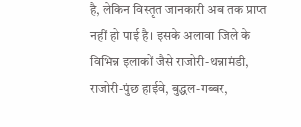है, लेकिन विस्तृत जानकारी अब तक प्राप्त नहीं हो पाई है। इसके अलावा जिले के विभिन्न इलाकों जैसे राजोरी-थन्नामंडी, राजोरी-पुंछ हाईवे, बुद्धल-गब्बर,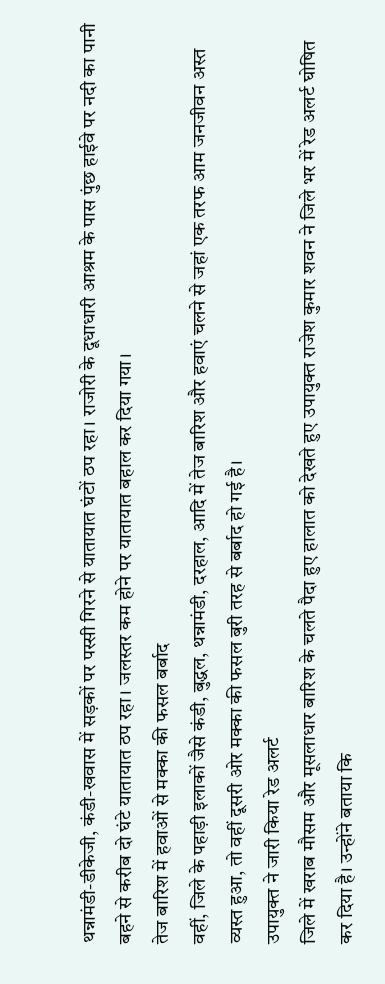थन्नामंडी-डीकेजी, कंडी-खवास में सड़कों पर पस्सी गिरने से यातायात घंटों ठप रहा। राजोरी के दूधाधारी आश्रम के पास पुंछ हाईवे पर नदी का पानी बहने से करीब दो घंटे यातायात ठप रहा। जलस्तर कम होने पर यातायात बहाल कर दिया गया।
तेज बारिश में हवाओं से मक्का की फसल बर्बाद
वहीं, जिले के पहाड़ी इलाकों जैसे कंडी, बुद्धल, थन्नामंडी, दरहाल, आदि में तेज बारिश और हवाएं चलने से जहां एक तरफ आम जनजीवन अस्त व्यस्त हुआ, तो वहीं दूसरी ओर मक्का की फसल बुरी तरह से बर्बाद हो गई है।
उपायुक्त ने जारी किया रेड अलर्ट
जिले में खराब मौसम और मूसलाधार बारिश के चलते पैदा हुए हालात को देखते हुए उपायुक्त राजेश कुमार शवन ने जिले भर में रेड अलर्ट घोषित कर दिया है। उन्होंने बताया कि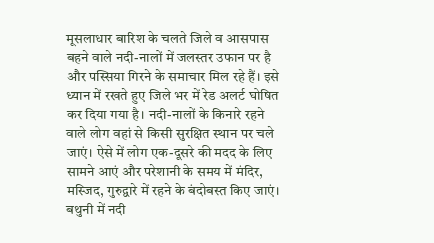मूसलाधार बारिश के चलते जिले व आसपास बहने वाले नदी-नालों में जलस्तर उफान पर है और पस्सिया गिरने के समाचार मिल रहे हैं। इसे ध्यान में रखते हुए जिले भर में रेड अलर्ट घोषित कर दिया गया है। नदी-नालों के किनारे रहने वाले लोग वहां से किसी सुरक्षित स्थान पर चले जाएं। ऐसे में लोग एक-दूसरे की मदद के लिए सामने आएं और परेशानी के समय में मंदिर, मस्जिद, गुरुद्वारे में रहने के बंदोबस्त किए जाएं।
बथुनी में नदी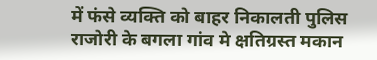में फंसे व्यक्ति को बाहर निकालती पुलिस
राजोरी के बगला गांव मे क्षतिग्रस्त मकान